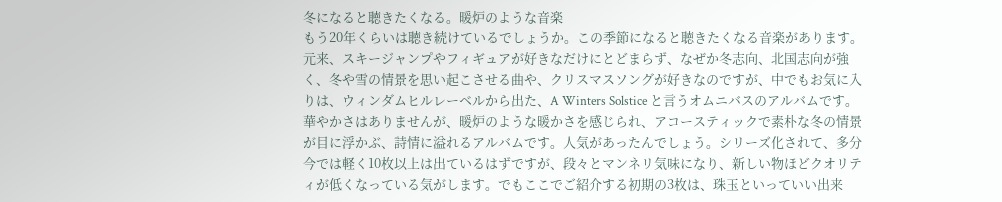冬になると聴きたくなる。暖炉のような音楽
もう20年くらいは聴き続けているでしょうか。この季節になると聴きたくなる音楽があります。元来、スキージャンプやフィギュアが好きなだけにとどまらず、なぜか冬志向、北国志向が強く、冬や雪の情景を思い起こさせる曲や、クリスマスソングが好きなのですが、中でもお気に入りは、ウィンダムヒルレーベルから出た、A Winters Solstice と言うオムニバスのアルバムです。華やかさはありませんが、暖炉のような暖かさを感じられ、アコースティックで素朴な冬の情景が目に浮かぶ、詩情に溢れるアルバムです。人気があったんでしょう。シリーズ化されて、多分今では軽く10枚以上は出ているはずですが、段々とマンネリ気味になり、新しい物ほどクオリティが低くなっている気がします。でもここでご紹介する初期の3枚は、珠玉といっていい出来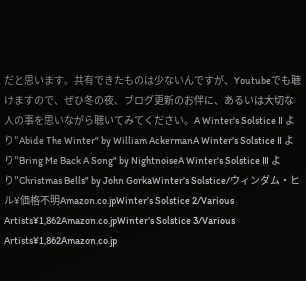だと思います。共有できたものは少ないんですが、Youtubeでも聴けますので、ぜひ冬の夜、ブログ更新のお伴に、あるいは大切な人の事を思いながら聴いてみてください。A Winter's Solstice Ⅱ より"Abide The Winter" by William AckermanA Winter's Solstice Ⅱ より"Bring Me Back A Song" by NightnoiseA Winter's Solstice Ⅲ より"Christmas Bells" by John GorkaWinter’s Solstice/ウィンダム・ヒル¥価格不明Amazon.co.jpWinter’s Solstice 2/Various Artists¥1,862Amazon.co.jpWinter’s Solstice 3/Various Artists¥1,862Amazon.co.jp